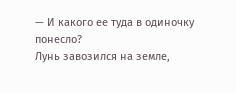— И какого ее туда в одиночку понесло?
Лунь завозился на земле,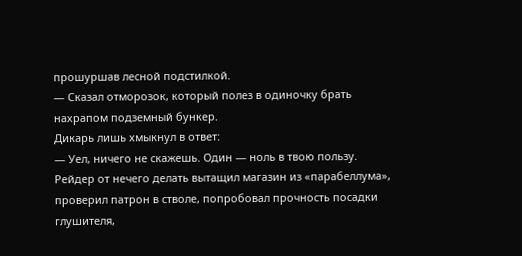прошуршав лесной подстилкой.
— Сказал отморозок, который полез в одиночку брать нахрапом подземный бункер.
Дикарь лишь хмыкнул в ответ:
— Уел, ничего не скажешь. Один — ноль в твою пользу.
Рейдер от нечего делать вытащил магазин из «парабеллума», проверил патрон в стволе, попробовал прочность посадки глушителя,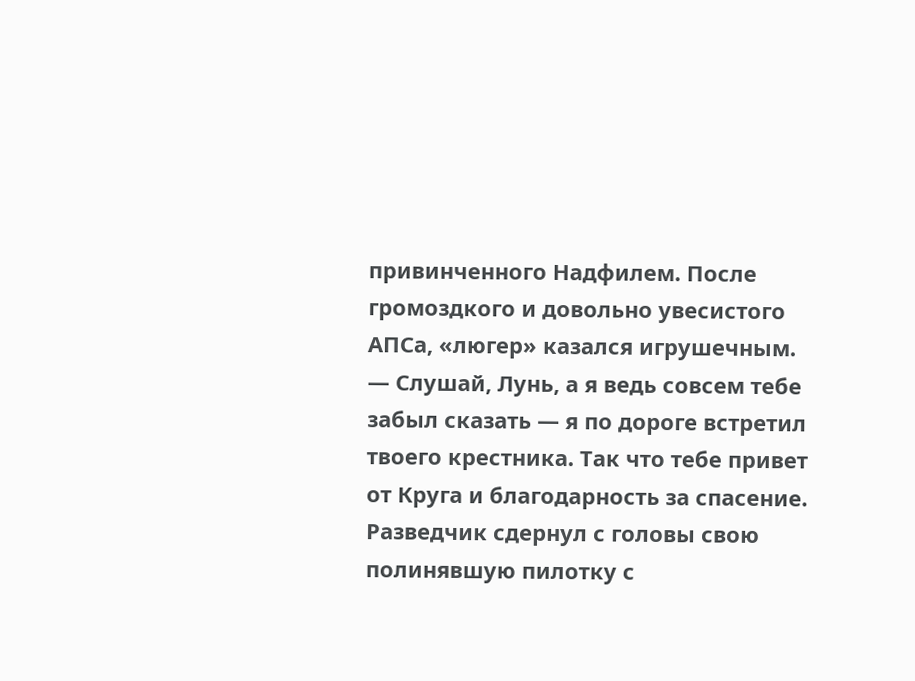привинченного Надфилем. После громоздкого и довольно увесистого АПСа, «люгер» казался игрушечным.
— Слушай, Лунь, а я ведь совсем тебе забыл сказать — я по дороге встретил твоего крестника. Так что тебе привет от Круга и благодарность за спасение.
Разведчик сдернул с головы свою полинявшую пилотку с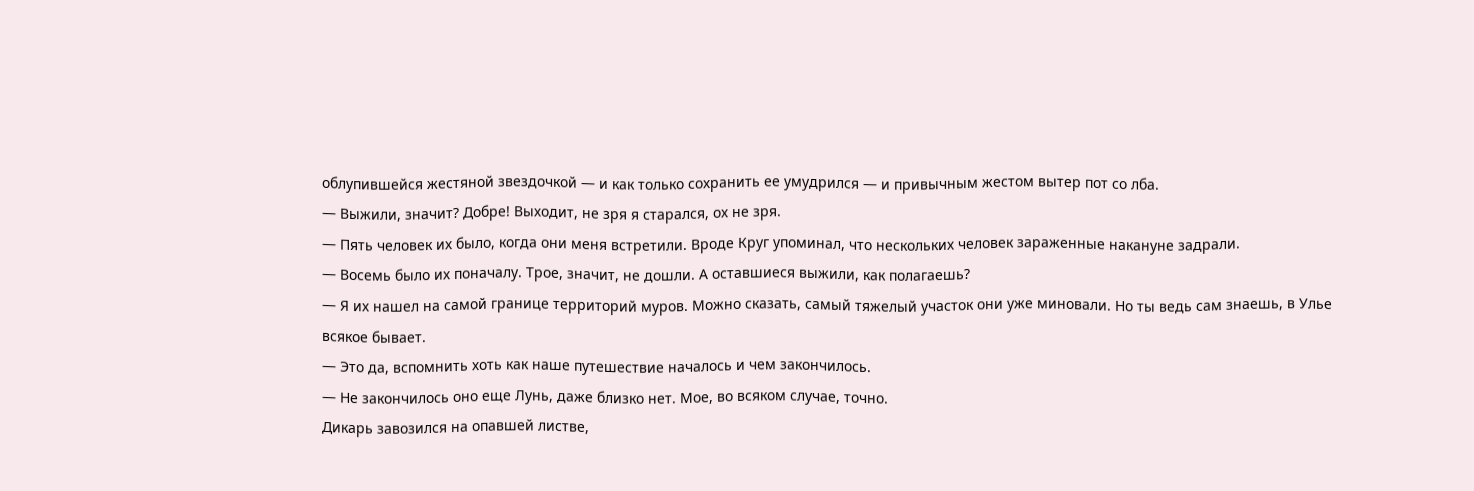облупившейся жестяной звездочкой — и как только сохранить ее умудрился — и привычным жестом вытер пот со лба.
— Выжили, значит? Добре! Выходит, не зря я старался, ох не зря.
— Пять человек их было, когда они меня встретили. Вроде Круг упоминал, что нескольких человек зараженные накануне задрали.
— Восемь было их поначалу. Трое, значит, не дошли. А оставшиеся выжили, как полагаешь?
— Я их нашел на самой границе территорий муров. Можно сказать, самый тяжелый участок они уже миновали. Но ты ведь сам знаешь, в Улье всякое бывает.
— Это да, вспомнить хоть как наше путешествие началось и чем закончилось.
— Не закончилось оно еще Лунь, даже близко нет. Мое, во всяком случае, точно.
Дикарь завозился на опавшей листве,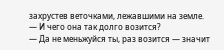захрустев веточками, лежавшими на земле.
— И чего она так долго возится?
— Да не меньжуйся ты, раз возится — значит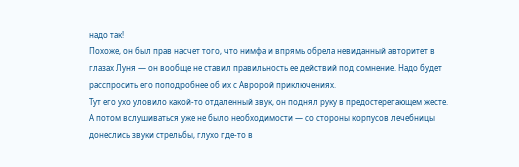надо так!
Похоже, он был прав насчет того, что нимфа и впрямь обрела невиданный авторитет в глазах Луня — он вообще не ставил правильность ее действий под сомнение. Надо будет расспросить его поподробнее об их с Авророй приключениях.
Тут его ухо уловило какой-то отдаленный звук, он поднял руку в предостерегающем жесте. А потом вслушиваться уже не было необходимости — со стороны корпусов лечебницы донеслись звуки стрельбы, глухо где-то в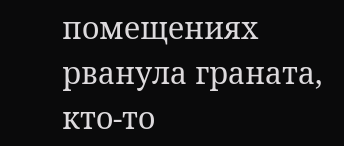помещениях рванула граната, кто-то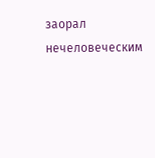заорал нечеловеческим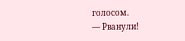голосом.
— Рванули!